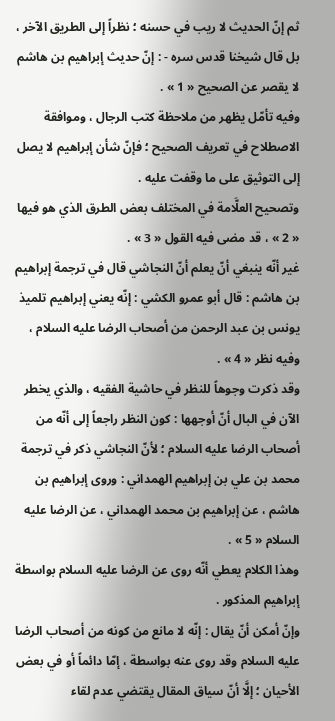ثم إنّ الحديث لا ريب في حسنه ؛ نظراً إلى الطريق الآخر ، بل قال شيخنا قدس سره - : إنّ حديث إبراهيم بن هاشم لا يقصر عن الصحيح « 1 » .
وفيه تأمّل يظهر من ملاحظة كتب الرجال ، وموافقة الاصطلاح في تعريف الصحيح ؛ فإنّ شأن إبراهيم لا يصل إلى التوثيق على ما وقفت عليه .
وتصحيح العلَّامة في المختلف بعض الطرق الذي هو فيها « 2 » ، قد مضى فيه القول « 3 » .
غير أنّه ينبغي أنّ يعلم أنّ النجاشي قال في ترجمة إبراهيم بن هاشم : قال أبو عمرو الكشي : إنّه يعني إبراهيم تلميذ يونس بن عبد الرحمن من أصحاب الرضا عليه السلام ، وفيه نظر « 4 » .
وقد ذكرت وجوهاً للنظر في حاشية الفقيه ، والذي يخطر الآن في البال أنّ أوجهها : كون النظر راجعاً إلى أنّه من أصحاب الرضا عليه السلام ؛ لأنّ النجاشي ذكر في ترجمة محمد بن علي بن إبراهيم الهمداني : وروى إبراهيم بن هاشم ، عن إبراهيم بن محمد الهمداني ، عن الرضا عليه السلام « 5 » .
وهذا الكلام يعطي أنّه روى عن الرضا عليه السلام بواسطة إبراهيم المذكور .
وإنّ أمكن أنّ يقال : إنّه لا مانع من كونه من أصحاب الرضا عليه السلام وقد روى عنه بواسطة ، إمّا دائماً أو في بعض الأحيان ؛ إلَّا أنّ سياق المقال يقتضي عدم لقاء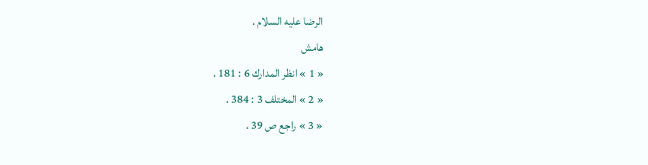الرضا عليه السلام .
هامش
« 1 » انظر المدارك 6 : 181 .
« 2 » المختلف 3 : 384 .
« 3 » راجع ص 39 .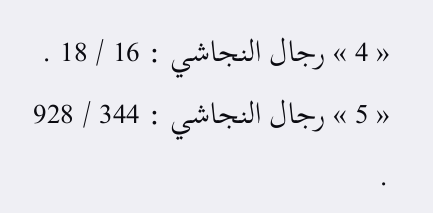« 4 » رجال النجاشي : 16 / 18 .
« 5 » رجال النجاشي : 344 / 928 .